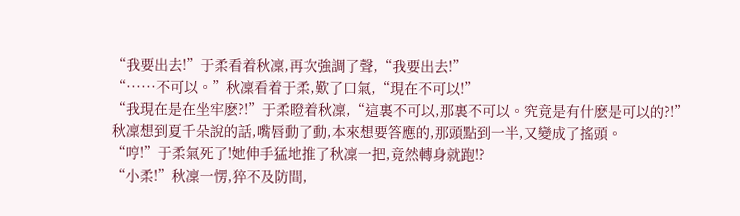“我要出去!”于柔看着秋凜,再次強調了聲,“我要出去!”
“······不可以。”秋凜看着于柔,歎了口氣,“現在不可以!”
“我現在是在坐牢麽?!”于柔瞪着秋凜,“這裏不可以,那裏不可以。究竟是有什麽是可以的?!”
秋凜想到夏千朵說的話,嘴唇動了動,本來想要答應的,那頭點到一半,又變成了搖頭。
“哼!”于柔氣死了!她伸手猛地推了秋凜一把,竟然轉身就跑!?
“小柔!”秋凜一愣,猝不及防間,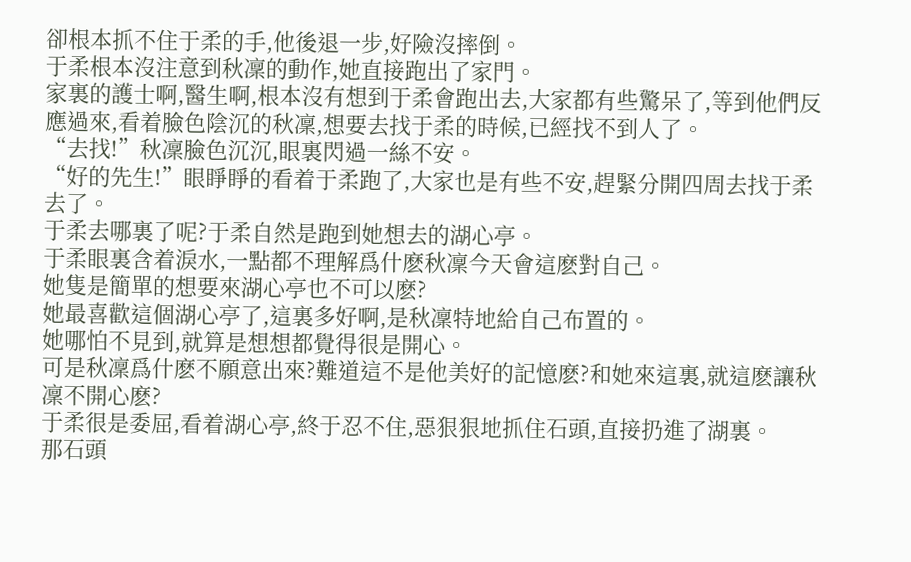卻根本抓不住于柔的手,他後退一步,好險沒摔倒。
于柔根本沒注意到秋凜的動作,她直接跑出了家門。
家裏的護士啊,醫生啊,根本沒有想到于柔會跑出去,大家都有些驚呆了,等到他們反應過來,看着臉色陰沉的秋凜,想要去找于柔的時候,已經找不到人了。
“去找!”秋凜臉色沉沉,眼裏閃過一絲不安。
“好的先生!”眼睜睜的看着于柔跑了,大家也是有些不安,趕緊分開四周去找于柔去了。
于柔去哪裏了呢?于柔自然是跑到她想去的湖心亭。
于柔眼裏含着淚水,一點都不理解爲什麽秋凜今天會這麽對自己。
她隻是簡單的想要來湖心亭也不可以麽?
她最喜歡這個湖心亭了,這裏多好啊,是秋凜特地給自己布置的。
她哪怕不見到,就算是想想都覺得很是開心。
可是秋凜爲什麽不願意出來?難道這不是他美好的記憶麽?和她來這裏,就這麽讓秋凜不開心麽?
于柔很是委屈,看着湖心亭,終于忍不住,惡狠狠地抓住石頭,直接扔進了湖裏。
那石頭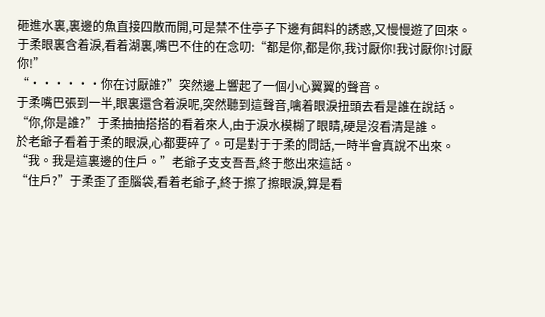砸進水裏,裏邊的魚直接四散而開,可是禁不住亭子下邊有餌料的誘惑,又慢慢遊了回來。
于柔眼裏含着淚,看着湖裏,嘴巴不住的在念叨:“都是你,都是你,我讨厭你!我讨厭你!讨厭你!”
“······你在讨厭誰?”突然邊上響起了一個小心翼翼的聲音。
于柔嘴巴張到一半,眼裏還含着淚呢,突然聽到這聲音,噙着眼淚扭頭去看是誰在說話。
“你,你是誰?”于柔抽抽搭搭的看着來人,由于淚水模糊了眼睛,硬是沒看清是誰。
於老爺子看着于柔的眼淚,心都要碎了。可是對于于柔的問話,一時半會真說不出來。
“我。我是這裏邊的住戶。”老爺子支支吾吾,終于憋出來這話。
“住戶?”于柔歪了歪腦袋,看着老爺子,終于擦了擦眼淚,算是看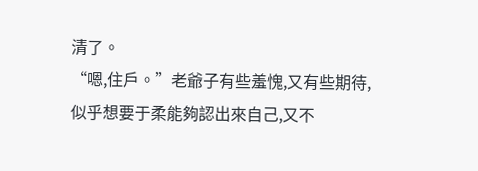清了。
“嗯,住戶。”老爺子有些羞愧,又有些期待,似乎想要于柔能夠認出來自己,又不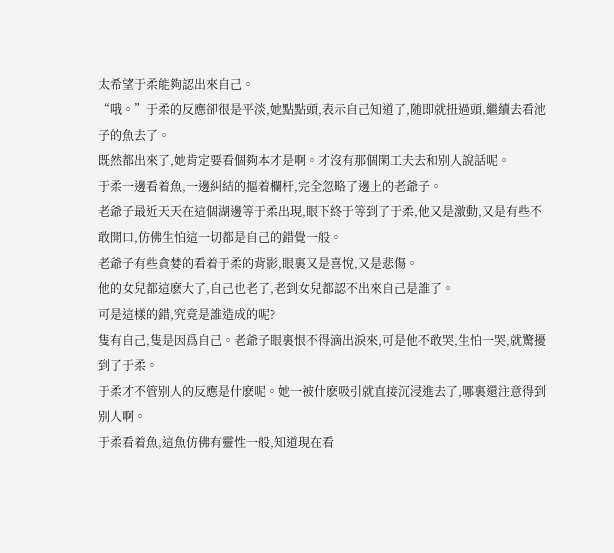太希望于柔能夠認出來自己。
“哦。”于柔的反應卻很是平淡,她點點頭,表示自己知道了,随即就扭過頭,繼續去看池子的魚去了。
既然都出來了,她肯定要看個夠本才是啊。才沒有那個閑工夫去和别人說話呢。
于柔一邊看着魚,一邊糾結的摳着欄杆,完全忽略了邊上的老爺子。
老爺子最近天天在這個湖邊等于柔出現,眼下終于等到了于柔,他又是激動,又是有些不敢開口,仿佛生怕這一切都是自己的錯覺一般。
老爺子有些貪婪的看着于柔的背影,眼裏又是喜悅,又是悲傷。
他的女兒都這麽大了,自己也老了,老到女兒都認不出來自己是誰了。
可是這樣的錯,究竟是誰造成的呢?
隻有自己,隻是因爲自己。老爺子眼裏恨不得滴出淚來,可是他不敢哭,生怕一哭,就驚擾到了于柔。
于柔才不管别人的反應是什麽呢。她一被什麽吸引就直接沉浸進去了,哪裏還注意得到别人啊。
于柔看着魚,這魚仿佛有靈性一般,知道現在看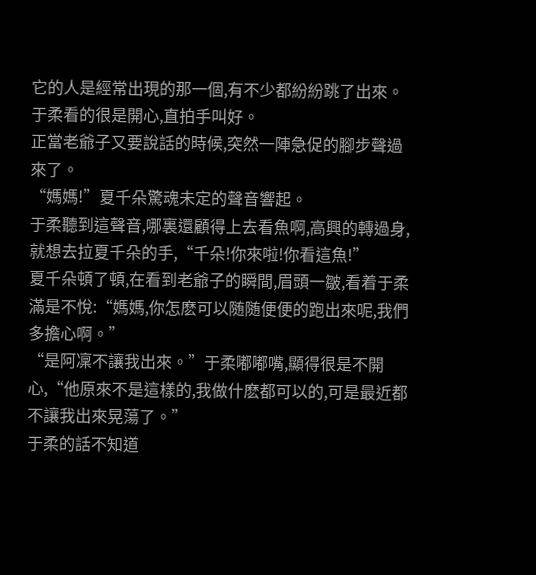它的人是經常出現的那一個,有不少都紛紛跳了出來。
于柔看的很是開心,直拍手叫好。
正當老爺子又要說話的時候,突然一陣急促的腳步聲過來了。
“媽媽!”夏千朵驚魂未定的聲音響起。
于柔聽到這聲音,哪裏還顧得上去看魚啊,高興的轉過身,就想去拉夏千朵的手,“千朵!你來啦!你看這魚!”
夏千朵頓了頓,在看到老爺子的瞬間,眉頭一皺,看着于柔滿是不悅:“媽媽,你怎麽可以随随便便的跑出來呢,我們多擔心啊。”
“是阿凜不讓我出來。”于柔嘟嘟嘴,顯得很是不開心,“他原來不是這樣的,我做什麽都可以的,可是最近都不讓我出來晃蕩了。”
于柔的話不知道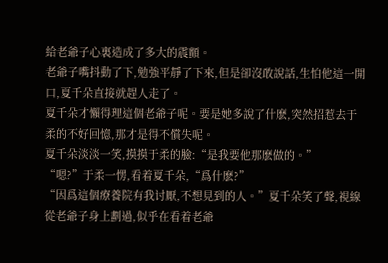給老爺子心裏造成了多大的震顫。
老爺子嘴抖動了下,勉強平靜了下來,但是卻沒敢說話,生怕他這一開口,夏千朵直接就趕人走了。
夏千朵才懶得理這個老爺子呢。要是她多說了什麽,突然招惹去于柔的不好回憶,那才是得不償失呢。
夏千朵淡淡一笑,摸摸于柔的臉:“是我要他那麽做的。”
“嗯?”于柔一愣,看着夏千朵,“爲什麽?”
“因爲這個療養院有我讨厭,不想見到的人。”夏千朵笑了聲,視線從老爺子身上劃過,似乎在看着老爺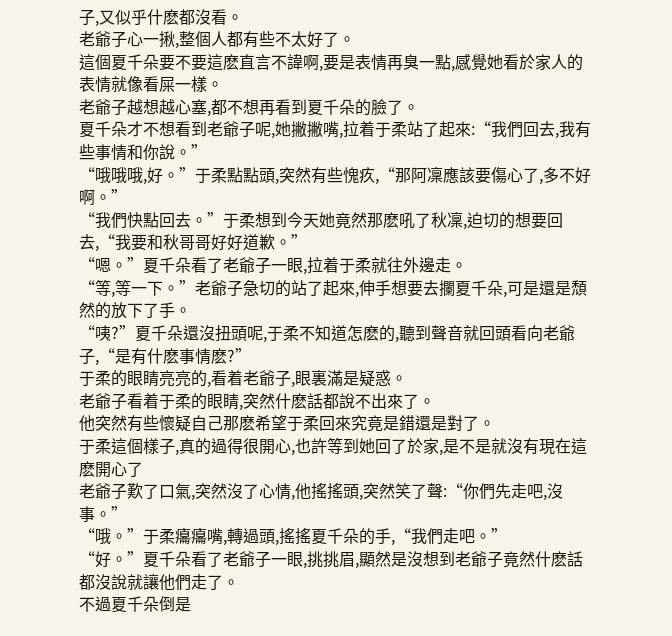子,又似乎什麽都沒看。
老爺子心一揪,整個人都有些不太好了。
這個夏千朵要不要這麽直言不諱啊,要是表情再臭一點,感覺她看於家人的表情就像看屎一樣。
老爺子越想越心塞,都不想再看到夏千朵的臉了。
夏千朵才不想看到老爺子呢,她撇撇嘴,拉着于柔站了起來:“我們回去,我有些事情和你說。”
“哦哦哦,好。”于柔點點頭,突然有些愧疚,“那阿凜應該要傷心了,多不好啊。”
“我們快點回去。”于柔想到今天她竟然那麽吼了秋凜,迫切的想要回去,“我要和秋哥哥好好道歉。”
“嗯。”夏千朵看了老爺子一眼,拉着于柔就往外邊走。
“等,等一下。”老爺子急切的站了起來,伸手想要去攔夏千朵,可是還是頹然的放下了手。
“咦?”夏千朵還沒扭頭呢,于柔不知道怎麽的,聽到聲音就回頭看向老爺子,“是有什麽事情麽?”
于柔的眼睛亮亮的,看着老爺子,眼裏滿是疑惑。
老爺子看着于柔的眼睛,突然什麽話都說不出來了。
他突然有些懷疑自己那麽希望于柔回來究竟是錯還是對了。
于柔這個樣子,真的過得很開心,也許等到她回了於家,是不是就沒有現在這麽開心了
老爺子歎了口氣,突然沒了心情,他搖搖頭,突然笑了聲:“你們先走吧,沒事。”
“哦。”于柔癟癟嘴,轉過頭,搖搖夏千朵的手,“我們走吧。”
“好。”夏千朵看了老爺子一眼,挑挑眉,顯然是沒想到老爺子竟然什麽話都沒說就讓他們走了。
不過夏千朵倒是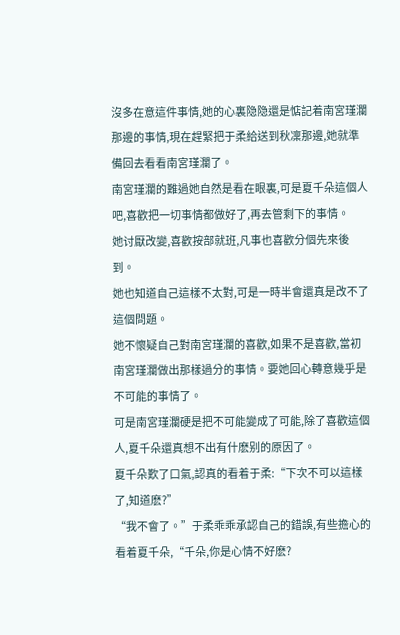沒多在意這件事情,她的心裏隐隐還是惦記着南宮瑾瀾那邊的事情,現在趕緊把于柔給送到秋凜那邊,她就準備回去看看南宮瑾瀾了。
南宮瑾瀾的難過她自然是看在眼裏,可是夏千朵這個人吧,喜歡把一切事情都做好了,再去管剩下的事情。
她讨厭改變,喜歡按部就班,凡事也喜歡分個先來後到。
她也知道自己這樣不太對,可是一時半會還真是改不了這個問題。
她不懷疑自己對南宮瑾瀾的喜歡,如果不是喜歡,當初南宮瑾瀾做出那樣過分的事情。要她回心轉意幾乎是不可能的事情了。
可是南宮瑾瀾硬是把不可能變成了可能,除了喜歡這個人,夏千朵還真想不出有什麽别的原因了。
夏千朵歎了口氣,認真的看着于柔:“下次不可以這樣了,知道麽?”
“我不會了。”于柔乖乖承認自己的錯誤,有些擔心的看着夏千朵,“千朵,你是心情不好麽?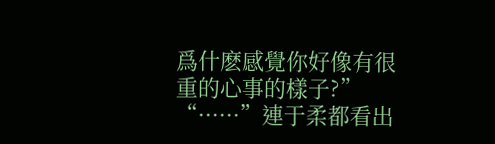爲什麽感覺你好像有很重的心事的樣子?”
“······”連于柔都看出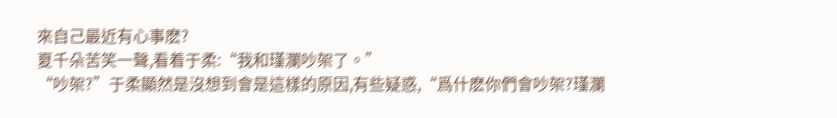來自己最近有心事麽?
夏千朵苦笑一聲,看着于柔:“我和瑾瀾吵架了。”
“吵架?”于柔顯然是沒想到會是這樣的原因,有些疑惑,“爲什麽你們會吵架?瑾瀾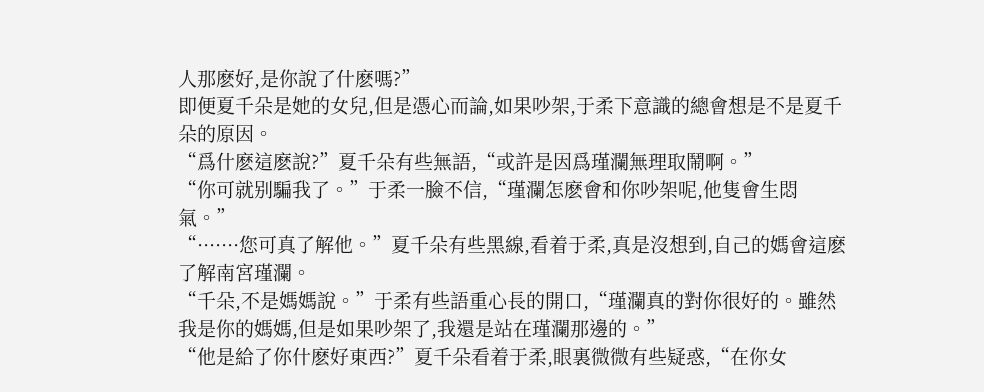人那麽好,是你說了什麽嗎?”
即便夏千朵是她的女兒,但是憑心而論,如果吵架,于柔下意識的總會想是不是夏千朵的原因。
“爲什麽這麽說?”夏千朵有些無語,“或許是因爲瑾瀾無理取鬧啊。”
“你可就别騙我了。”于柔一臉不信,“瑾瀾怎麽會和你吵架呢,他隻會生悶氣。”
“·······您可真了解他。”夏千朵有些黑線,看着于柔,真是沒想到,自己的媽會這麽了解南宮瑾瀾。
“千朵,不是媽媽說。”于柔有些語重心長的開口,“瑾瀾真的對你很好的。雖然我是你的媽媽,但是如果吵架了,我還是站在瑾瀾那邊的。”
“他是給了你什麽好東西?”夏千朵看着于柔,眼裏微微有些疑惑,“在你女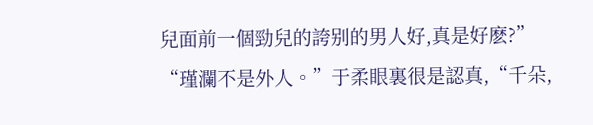兒面前一個勁兒的誇别的男人好,真是好麽?”
“瑾瀾不是外人。”于柔眼裏很是認真,“千朵,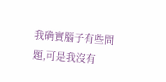我确實腦子有些問題,可是我沒有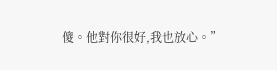傻。他對你很好,我也放心。”